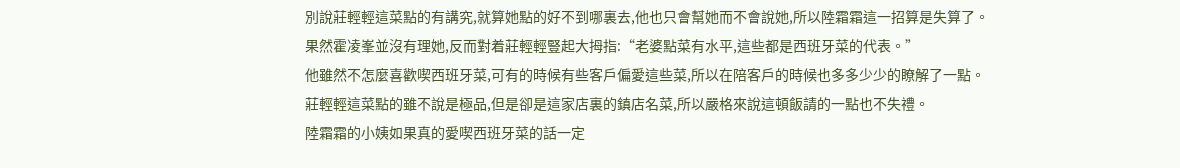別說莊輕輕這菜點的有講究,就算她點的好不到哪裏去,他也只會幫她而不會說她,所以陸霜霜這一招算是失算了。
果然霍凌峯並沒有理她,反而對着莊輕輕豎起大拇指:“老婆點菜有水平,這些都是西班牙菜的代表。”
他雖然不怎麼喜歡喫西班牙菜,可有的時候有些客戶偏愛這些菜,所以在陪客戶的時候也多多少少的瞭解了一點。
莊輕輕這菜點的雖不說是極品,但是卻是這家店裏的鎮店名菜,所以嚴格來說這頓飯請的一點也不失禮。
陸霜霜的小姨如果真的愛喫西班牙菜的話一定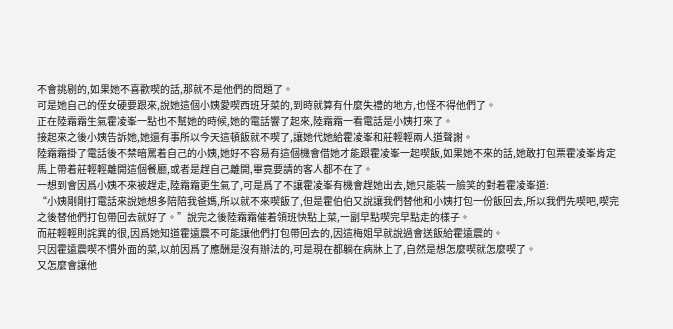不會挑剔的,如果她不喜歡喫的話,那就不是他們的問題了。
可是她自己的侄女硬要跟來,說她這個小姨愛喫西班牙菜的,到時就算有什麼失禮的地方,也怪不得他們了。
正在陸霜霜生氣霍凌峯一點也不幫她的時候,她的電話響了起來,陸霜霜一看電話是小姨打來了。
接起來之後小姨告訴她,她還有事所以今天這頓飯就不喫了,讓她代她給霍凌峯和莊輕輕兩人道聲謝。
陸霜霜掛了電話後不禁暗罵着自己的小姨,她好不容易有這個機會借她才能跟霍凌峯一起喫飯,如果她不來的話,她敢打包票霍凌峯肯定馬上帶着莊輕輕離開這個餐廳,或者是趕自己離開,畢竟要請的客人都不在了。
一想到會因爲小姨不來被趕走,陸霜霜更生氣了,可是爲了不讓霍凌峯有機會趕她出去,她只能裝一臉笑的對着霍凌峯道:
“小姨剛剛打電話來說她想多陪陪我爸媽,所以就不來喫飯了,但是霍伯伯又說讓我們替他和小姨打包一份飯回去,所以我們先喫吧,喫完之後替他們打包帶回去就好了。”說完之後陸霜霜催着領班快點上菜,一副早點喫完早點走的樣子。
而莊輕輕則詫異的很,因爲她知道霍遠震不可能讓他們打包帶回去的,因這梅姐早就說過會送飯給霍遠震的。
只因霍遠震喫不慣外面的菜,以前因爲了應酬是沒有辦法的,可是現在都躺在病牀上了,自然是想怎麼喫就怎麼喫了。
又怎麼會讓他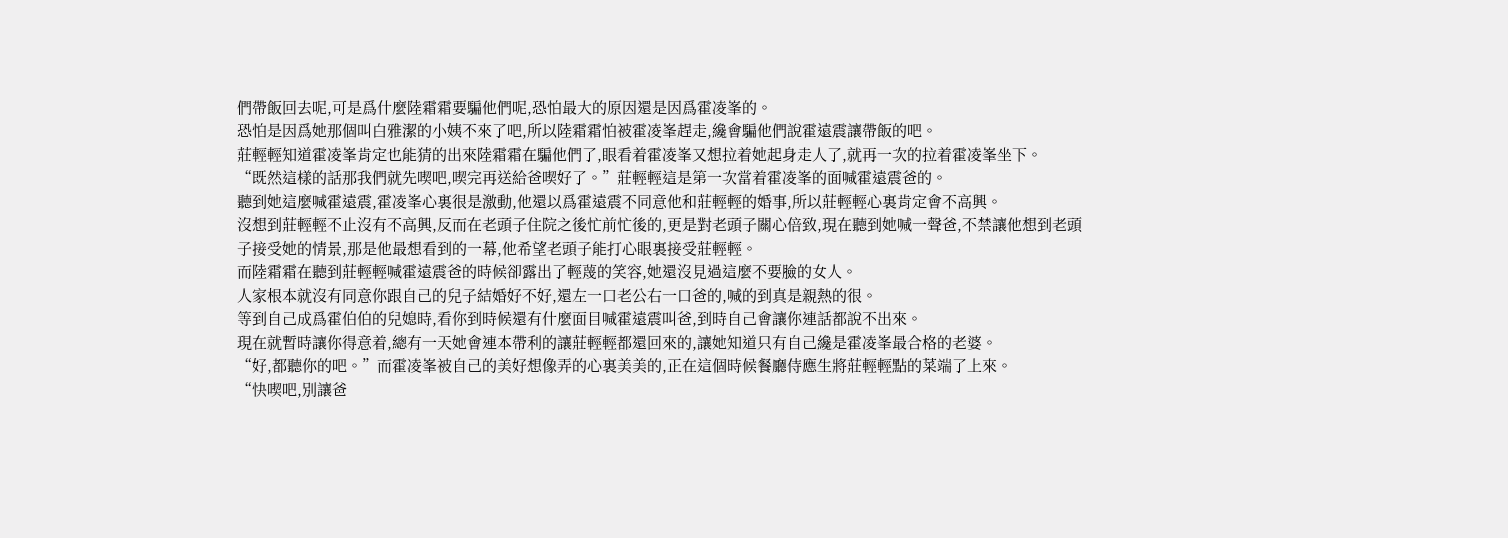們帶飯回去呢,可是爲什麼陸霜霜要騙他們呢,恐怕最大的原因還是因爲霍凌峯的。
恐怕是因爲她那個叫白雅潔的小姨不來了吧,所以陸霜霜怕被霍凌峯趕走,纔會騙他們說霍遠震讓帶飯的吧。
莊輕輕知道霍凌峯肯定也能猜的出來陸霜霜在騙他們了,眼看着霍凌峯又想拉着她起身走人了,就再一次的拉着霍凌峯坐下。
“既然這樣的話那我們就先喫吧,喫完再送給爸喫好了。”莊輕輕這是第一次當着霍凌峯的面喊霍遠震爸的。
聽到她這麼喊霍遠震,霍凌峯心裏很是激動,他還以爲霍遠震不同意他和莊輕輕的婚事,所以莊輕輕心裏肯定會不高興。
沒想到莊輕輕不止沒有不高興,反而在老頭子住院之後忙前忙後的,更是對老頭子關心倍致,現在聽到她喊一聲爸,不禁讓他想到老頭子接受她的情景,那是他最想看到的一幕,他希望老頭子能打心眼裏接受莊輕輕。
而陸霜霜在聽到莊輕輕喊霍遠震爸的時候卻露出了輕蔑的笑容,她還沒見過這麼不要臉的女人。
人家根本就沒有同意你跟自己的兒子結婚好不好,還左一口老公右一口爸的,喊的到真是親熱的很。
等到自己成爲霍伯伯的兒媳時,看你到時候還有什麼面目喊霍遠震叫爸,到時自己會讓你連話都說不出來。
現在就暫時讓你得意着,總有一天她會連本帶利的讓莊輕輕都還回來的,讓她知道只有自己纔是霍凌峯最合格的老婆。
“好,都聽你的吧。”而霍凌峯被自己的美好想像弄的心裏美美的,正在這個時候餐廳侍應生將莊輕輕點的菜端了上來。
“快喫吧,別讓爸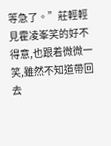等急了。”莊輕輕見霍凌峯笑的好不得意,也跟着微微一笑,雖然不知道帶回去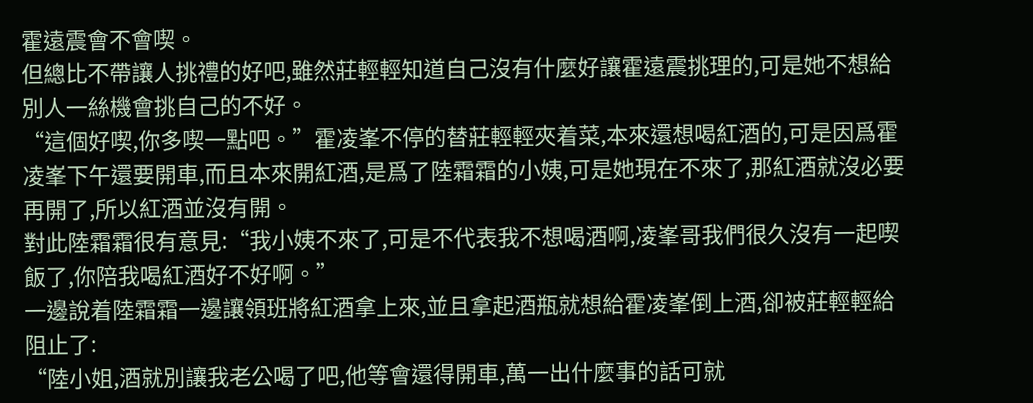霍遠震會不會喫。
但總比不帶讓人挑禮的好吧,雖然莊輕輕知道自己沒有什麼好讓霍遠震挑理的,可是她不想給別人一絲機會挑自己的不好。
“這個好喫,你多喫一點吧。”霍凌峯不停的替莊輕輕夾着菜,本來還想喝紅酒的,可是因爲霍凌峯下午還要開車,而且本來開紅酒,是爲了陸霜霜的小姨,可是她現在不來了,那紅酒就沒必要再開了,所以紅酒並沒有開。
對此陸霜霜很有意見:“我小姨不來了,可是不代表我不想喝酒啊,凌峯哥我們很久沒有一起喫飯了,你陪我喝紅酒好不好啊。”
一邊說着陸霜霜一邊讓領班將紅酒拿上來,並且拿起酒瓶就想給霍凌峯倒上酒,卻被莊輕輕給阻止了:
“陸小姐,酒就別讓我老公喝了吧,他等會還得開車,萬一出什麼事的話可就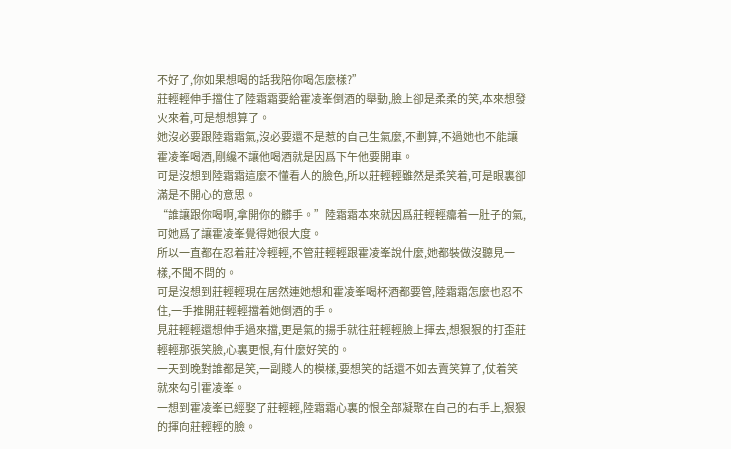不好了,你如果想喝的話我陪你喝怎麼樣?”
莊輕輕伸手擋住了陸霜霜要給霍凌峯倒酒的舉動,臉上卻是柔柔的笑,本來想發火來着,可是想想算了。
她沒必要跟陸霜霜氣,沒必要還不是惹的自己生氣麼,不劃算,不過她也不能讓霍凌峯喝酒,剛纔不讓他喝酒就是因爲下午他要開車。
可是沒想到陸霜霜這麼不懂看人的臉色,所以莊輕輕雖然是柔笑着,可是眼裏卻滿是不開心的意思。
“誰讓跟你喝啊,拿開你的髒手。”陸霜霜本來就因爲莊輕輕癟着一肚子的氣,可她爲了讓霍凌峯覺得她很大度。
所以一直都在忍着莊冷輕輕,不管莊輕輕跟霍凌峯說什麼,她都裝做沒聽見一樣,不聞不問的。
可是沒想到莊輕輕現在居然連她想和霍凌峯喝杯酒都要管,陸霜霜怎麼也忍不住,一手推開莊輕輕擋着她倒酒的手。
見莊輕輕還想伸手過來擋,更是氣的揚手就往莊輕輕臉上揮去,想狠狠的打歪莊輕輕那張笑臉,心裏更恨,有什麼好笑的。
一天到晚對誰都是笑,一副賤人的模樣,要想笑的話還不如去賣笑算了,仗着笑就來勾引霍凌峯。
一想到霍凌峯已經娶了莊輕輕,陸霜霜心裏的恨全部凝聚在自己的右手上,狠狠的揮向莊輕輕的臉。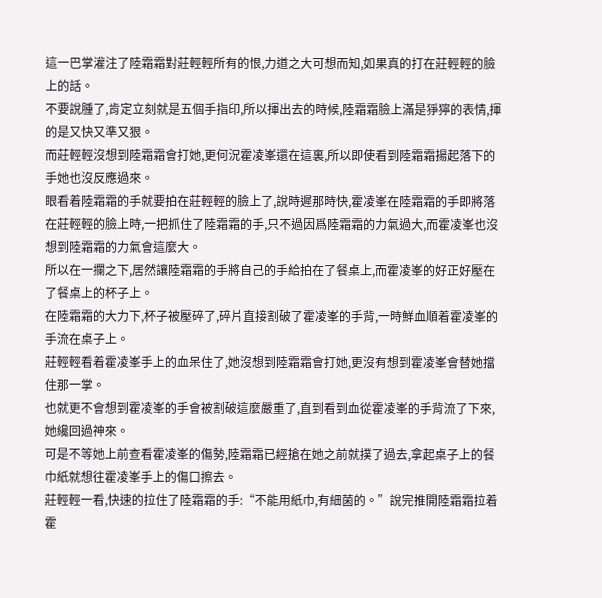這一巴掌灌注了陸霜霜對莊輕輕所有的恨,力道之大可想而知,如果真的打在莊輕輕的臉上的話。
不要說腫了,肯定立刻就是五個手指印,所以揮出去的時候,陸霜霜臉上滿是猙獰的表情,揮的是又快又準又狠。
而莊輕輕沒想到陸霜霜會打她,更何況霍凌峯還在這裏,所以即使看到陸霜霜揚起落下的手她也沒反應過來。
眼看着陸霜霜的手就要拍在莊輕輕的臉上了,說時遲那時快,霍凌峯在陸霜霜的手即將落在莊輕輕的臉上時,一把抓住了陸霜霜的手,只不過因爲陸霜霜的力氣過大,而霍凌峯也沒想到陸霜霜的力氣會這麼大。
所以在一攔之下,居然讓陸霜霜的手將自己的手給拍在了餐桌上,而霍凌峯的好正好壓在了餐桌上的杯子上。
在陸霜霜的大力下,杯子被壓碎了,碎片直接割破了霍凌峯的手背,一時鮮血順着霍凌峯的手流在桌子上。
莊輕輕看着霍凌峯手上的血呆住了,她沒想到陸霜霜會打她,更沒有想到霍凌峯會替她擋住那一掌。
也就更不會想到霍凌峯的手會被割破這麼嚴重了,直到看到血從霍凌峯的手背流了下來,她纔回過神來。
可是不等她上前查看霍凌峯的傷勢,陸霜霜已經搶在她之前就撲了過去,拿起桌子上的餐巾紙就想往霍凌峯手上的傷口擦去。
莊輕輕一看,快速的拉住了陸霜霜的手:“不能用紙巾,有細菌的。”說完推開陸霜霜拉着霍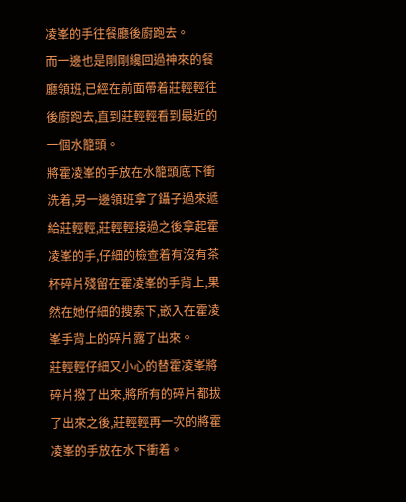凌峯的手往餐廳後廚跑去。
而一邊也是剛剛纔回過神來的餐廳領班,已經在前面帶着莊輕輕往後廚跑去,直到莊輕輕看到最近的一個水籠頭。
將霍凌峯的手放在水籠頭底下衝洗着,另一邊領班拿了鑷子過來遞給莊輕輕,莊輕輕接過之後拿起霍凌峯的手,仔細的檢查着有沒有茶杯碎片殘留在霍凌峯的手背上,果然在她仔細的搜索下,嵌入在霍凌峯手背上的碎片露了出來。
莊輕輕仔細又小心的替霍凌峯將碎片撥了出來,將所有的碎片都拔了出來之後,莊輕輕再一次的將霍凌峯的手放在水下衝着。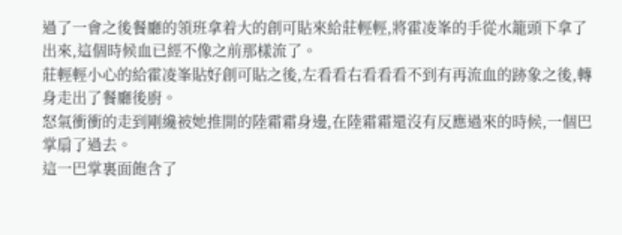過了一會之後餐廳的領班拿着大的創可貼來給莊輕輕,將霍凌峯的手從水籠頭下拿了出來,這個時候血已經不像之前那樣流了。
莊輕輕小心的給霍凌峯貼好創可貼之後,左看看右看看看不到有再流血的跡象之後,轉身走出了餐廳後廚。
怒氣衝衝的走到剛纔被她推開的陸霜霜身邊,在陸霜霜還沒有反應過來的時候,一個巴掌扇了過去。
這一巴掌裏面飽含了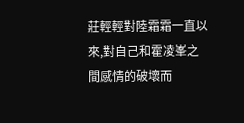莊輕輕對陸霜霜一直以來,對自己和霍凌峯之間感情的破壞而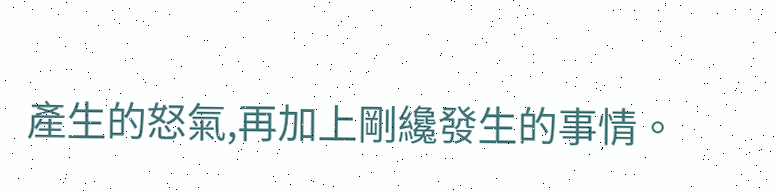產生的怒氣,再加上剛纔發生的事情。